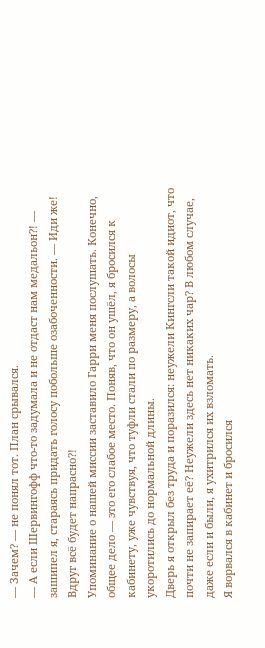— Зачем? — не понял тот. План срывался.
— А если Шервингофф что-то задумала и не отдаст нам медальон?! — зашипел я, стараясь придать голосу побольше озабоченности. — Иди же! Вдруг всё будет напрасно?!
Упоминание о нашей миссии заставило Гарри меня послушать. Конечно, общее дело — это его слабое место. Поняв, что он ушёл, я бросился к кабинету, уже чувствуя, что туфли стали по размеру, а волосы укоротились до нормальной длины.
Дверь я открыл без труда и поразился: неужели Кингсли такой идиот, что почти не запирает её? Неужели здесь нет никаких чар? В любом случае, даже если и были, я ухитрился их взломать.
Я ворвался в кабинет и бросился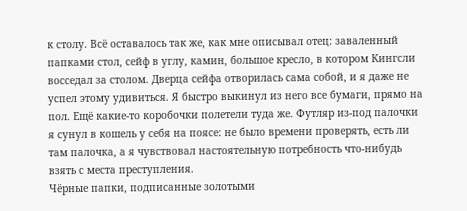к столу. Всё оставалось так же, как мне описывал отец: заваленный папками стол, сейф в углу, камин, большое кресло, в котором Кингсли восседал за столом. Дверца сейфа отворилась сама собой, и я даже не успел этому удивиться. Я быстро выкинул из него все бумаги, прямо на пол. Ещё какие-то коробочки полетели туда же. Футляр из-под палочки я сунул в кошель у себя на поясе: не было времени проверять, есть ли там палочка, а я чувствовал настоятельную потребность что-нибудь взять с места преступления.
Чёрные папки, подписанные золотыми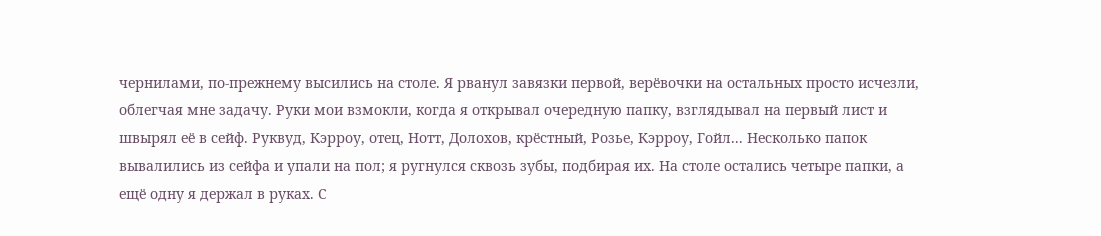чернилами, по-прежнему высились на столе. Я рванул завязки первой, верёвочки на остальных просто исчезли, облегчая мне задачу. Руки мои взмокли, когда я открывал очередную папку, взглядывал на первый лист и швырял её в сейф. Руквуд, Кэрроу, отец, Нотт, Долохов, крёстный, Розье, Кэрроу, Гойл... Несколько папок вывалились из сейфа и упали на пол; я ругнулся сквозь зубы, подбирая их. На столе остались четыре папки, а ещё одну я держал в руках. С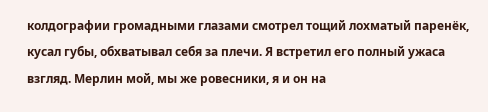колдографии громадными глазами смотрел тощий лохматый паренёк, кусал губы, обхватывал себя за плечи. Я встретил его полный ужаса взгляд. Мерлин мой, мы же ровесники, я и он на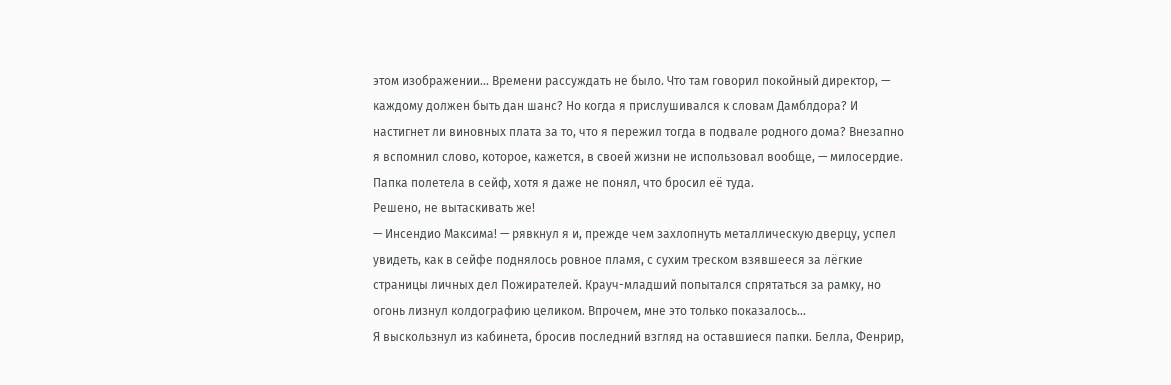этом изображении... Времени рассуждать не было. Что там говорил покойный директор, — каждому должен быть дан шанс? Но когда я прислушивался к словам Дамблдора? И настигнет ли виновных плата за то, что я пережил тогда в подвале родного дома? Внезапно я вспомнил слово, которое, кажется, в своей жизни не использовал вообще, — милосердие. Папка полетела в сейф, хотя я даже не понял, что бросил её туда.
Решено, не вытаскивать же!
— Инсендио Максима! — рявкнул я и, прежде чем захлопнуть металлическую дверцу, успел увидеть, как в сейфе поднялось ровное пламя, с сухим треском взявшееся за лёгкие страницы личных дел Пожирателей. Крауч-младший попытался спрятаться за рамку, но огонь лизнул колдографию целиком. Впрочем, мне это только показалось...
Я выскользнул из кабинета, бросив последний взгляд на оставшиеся папки. Белла, Фенрир,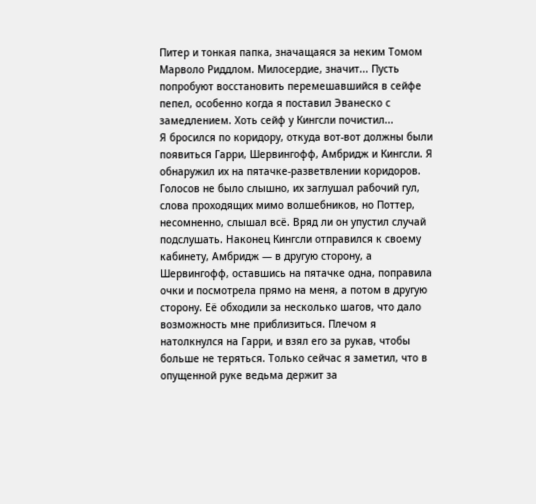Питер и тонкая папка, значащаяся за неким Томом Марволо Риддлом. Милосердие, значит... Пусть попробуют восстановить перемешавшийся в сейфе пепел, особенно когда я поставил Эванеско с замедлением. Хоть сейф у Кингсли почистил...
Я бросился по коридору, откуда вот-вот должны были появиться Гарри, Шервингофф, Амбридж и Кингсли. Я обнаружил их на пятачке-разветвлении коридоров. Голосов не было слышно, их заглушал рабочий гул, слова проходящих мимо волшебников, но Поттер, несомненно, слышал всё. Вряд ли он упустил случай подслушать. Наконец Кингсли отправился к своему кабинету, Амбридж — в другую сторону, а Шервингофф, оставшись на пятачке одна, поправила очки и посмотрела прямо на меня, а потом в другую сторону. Её обходили за несколько шагов, что дало возможность мне приблизиться. Плечом я натолкнулся на Гарри, и взял его за рукав, чтобы больше не теряться. Только сейчас я заметил, что в опущенной руке ведьма держит за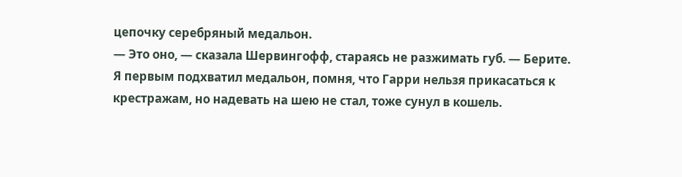цепочку серебряный медальон.
— Это оно, — сказала Шервингофф, стараясь не разжимать губ. — Берите.
Я первым подхватил медальон, помня, что Гарри нельзя прикасаться к крестражам, но надевать на шею не стал, тоже сунул в кошель.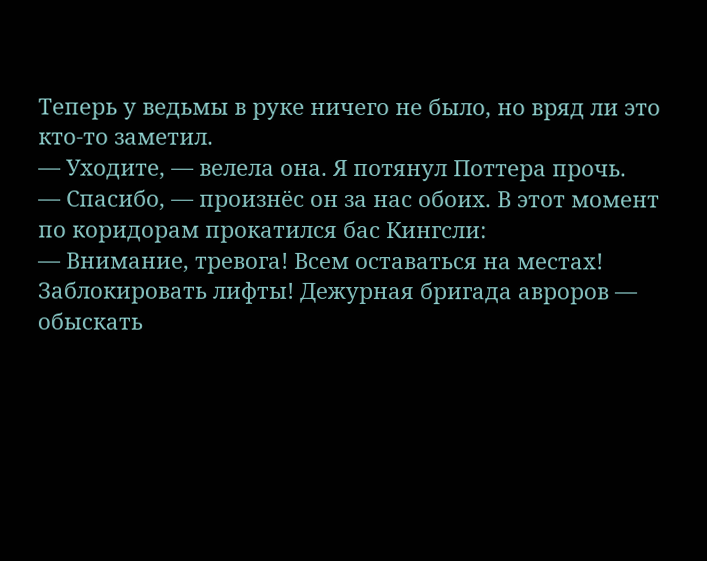Теперь у ведьмы в руке ничего не было, но вряд ли это кто-то заметил.
— Уходите, — велела она. Я потянул Поттера прочь.
— Спасибо, — произнёс он за нас обоих. В этот момент по коридорам прокатился бас Кингсли:
— Внимание, тревога! Всем оставаться на местах! Заблокировать лифты! Дежурная бригада авроров — обыскать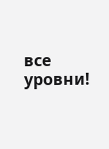все уровни!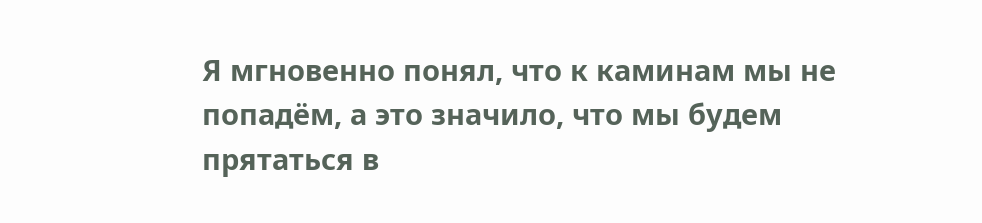Я мгновенно понял, что к каминам мы не попадём, а это значило, что мы будем прятаться в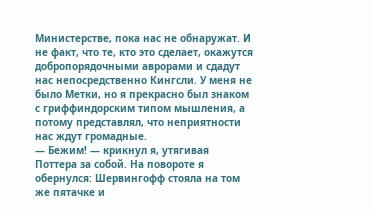Министерстве, пока нас не обнаружат. И не факт, что те, кто это сделает, окажутся добропорядочными аврорами и сдадут нас непосредственно Кингсли. У меня не было Метки, но я прекрасно был знаком с гриффиндорским типом мышления, а потому представлял, что неприятности нас ждут громадные.
— Бежим! — крикнул я, утягивая Поттера за собой. На повороте я обернулся: Шервингофф стояла на том же пятачке и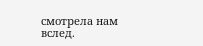смотрела нам вслед.